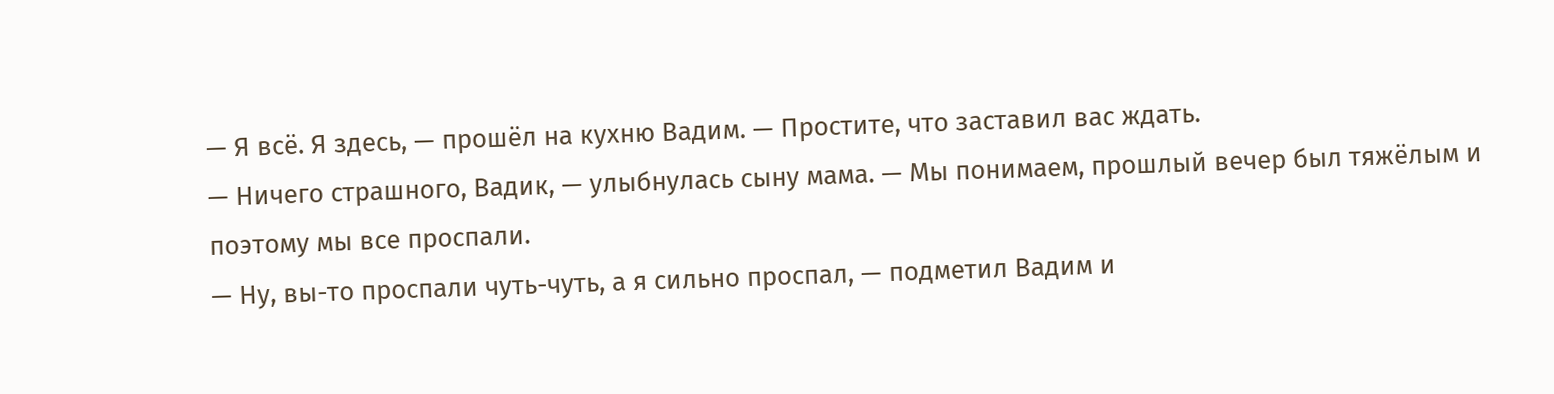— Я всё. Я здесь, — прошёл на кухню Вадим. — Простите, что заставил вас ждать.
— Ничего страшного, Вадик, — улыбнулась сыну мама. — Мы понимаем, прошлый вечер был тяжёлым и поэтому мы все проспали.
— Ну, вы-то проспали чуть-чуть, а я сильно проспал, — подметил Вадим и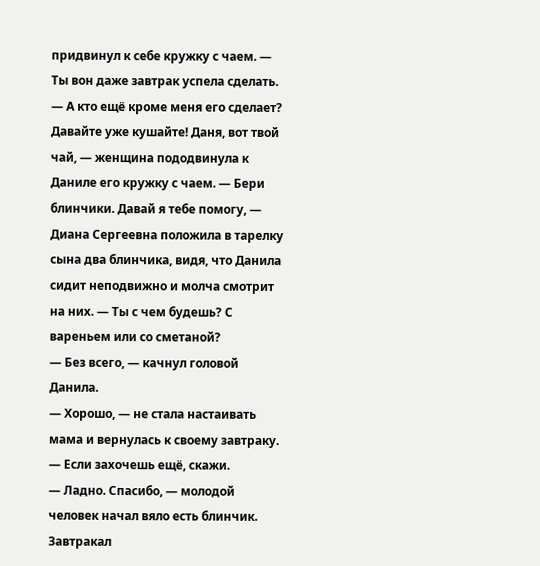придвинул к себе кружку с чаем. — Ты вон даже завтрак успела сделать.
— А кто ещё кроме меня его сделает? Давайте уже кушайте! Даня, вот твой чай, — женщина пододвинула к Даниле его кружку с чаем. — Бери блинчики. Давай я тебе помогу, — Диана Сергеевна положила в тарелку сына два блинчика, видя, что Данила сидит неподвижно и молча смотрит на них. — Ты с чем будешь? С вареньем или со сметаной?
— Без всего, — качнул головой Данила.
— Хорошо, — не стала настаивать мама и вернулась к своему завтраку. — Если захочешь ещё, скажи.
— Ладно. Спасибо, — молодой человек начал вяло есть блинчик.
Завтракал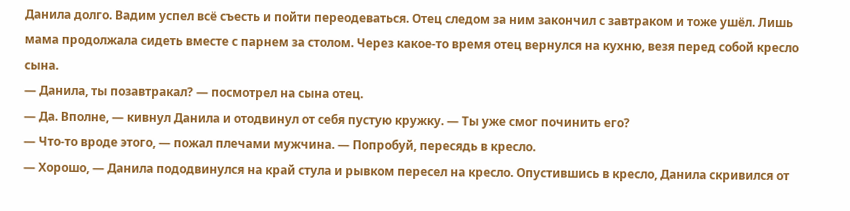Данила долго. Вадим успел всё съесть и пойти переодеваться. Отец следом за ним закончил с завтраком и тоже ушёл. Лишь мама продолжала сидеть вместе с парнем за столом. Через какое-то время отец вернулся на кухню, везя перед собой кресло сына.
— Данила, ты позавтракал? — посмотрел на сына отец.
— Да. Вполне, — кивнул Данила и отодвинул от себя пустую кружку. — Ты уже смог починить его?
— Что-то вроде этого, — пожал плечами мужчина. — Попробуй, пересядь в кресло.
— Хорошо, — Данила пододвинулся на край стула и рывком пересел на кресло. Опустившись в кресло, Данила скривился от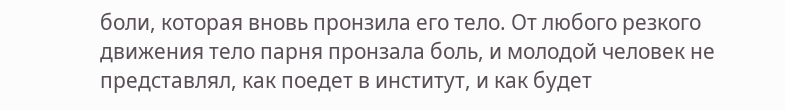боли, которая вновь пронзила его тело. От любого резкого движения тело парня пронзала боль, и молодой человек не представлял, как поедет в институт, и как будет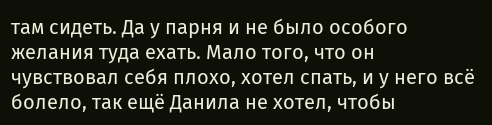там сидеть. Да у парня и не было особого желания туда ехать. Мало того, что он чувствовал себя плохо, хотел спать, и у него всё болело, так ещё Данила не хотел, чтобы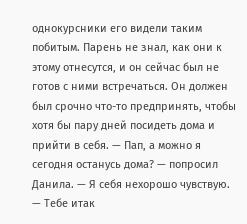однокурсники его видели таким побитым. Парень не знал, как они к этому отнесутся, и он сейчас был не готов с ними встречаться. Он должен был срочно что-то предпринять, чтобы хотя бы пару дней посидеть дома и прийти в себя. — Пап, а можно я сегодня останусь дома? — попросил Данила. — Я себя нехорошо чувствую.
— Тебе итак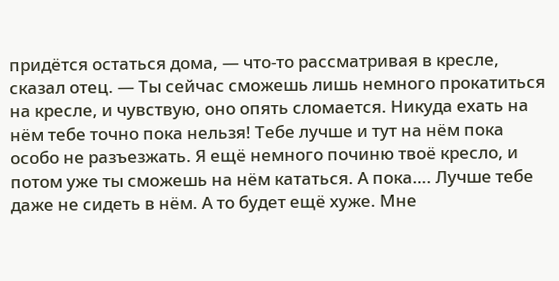придётся остаться дома, — что-то рассматривая в кресле, сказал отец. — Ты сейчас сможешь лишь немного прокатиться на кресле, и чувствую, оно опять сломается. Никуда ехать на нём тебе точно пока нельзя! Тебе лучше и тут на нём пока особо не разъезжать. Я ещё немного починю твоё кресло, и потом уже ты сможешь на нём кататься. А пока…. Лучше тебе даже не сидеть в нём. А то будет ещё хуже. Мне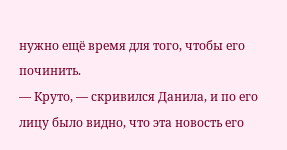нужно ещё время для того, чтобы его починить.
— Круто, — скривился Данила, и по его лицу было видно, что эта новость его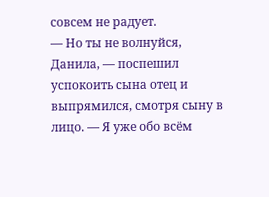совсем не радует.
— Но ты не волнуйся, Данила, — поспешил успокоить сына отец и выпрямился, смотря сыну в лицо. — Я уже обо всём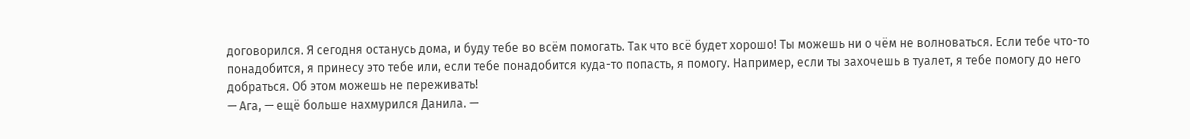договорился. Я сегодня останусь дома, и буду тебе во всём помогать. Так что всё будет хорошо! Ты можешь ни о чём не волноваться. Если тебе что-то понадобится, я принесу это тебе или, если тебе понадобится куда-то попасть, я помогу. Например, если ты захочешь в туалет, я тебе помогу до него добраться. Об этом можешь не переживать!
— Ага, — ещё больше нахмурился Данила. —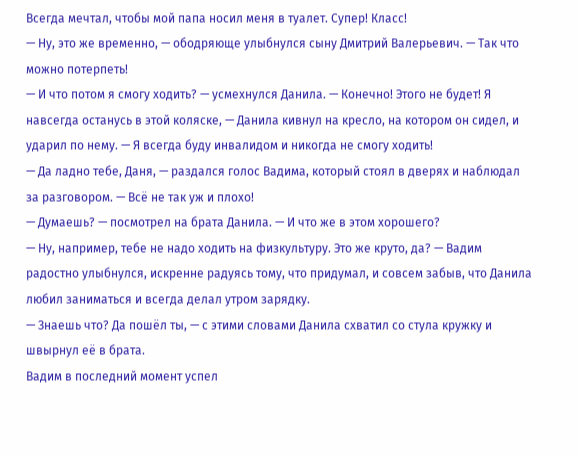Всегда мечтал, чтобы мой папа носил меня в туалет. Супер! Класс!
— Ну, это же временно, — ободряюще улыбнулся сыну Дмитрий Валерьевич. — Так что можно потерпеть!
— И что потом я смогу ходить? — усмехнулся Данила. — Конечно! Этого не будет! Я навсегда останусь в этой коляске, — Данила кивнул на кресло, на котором он сидел, и ударил по нему. — Я всегда буду инвалидом и никогда не смогу ходить!
— Да ладно тебе, Даня, — раздался голос Вадима, который стоял в дверях и наблюдал за разговором. — Всё не так уж и плохо!
— Думаешь? — посмотрел на брата Данила. — И что же в этом хорошего?
— Ну, например, тебе не надо ходить на физкультуру. Это же круто, да? — Вадим радостно улыбнулся, искренне радуясь тому, что придумал, и совсем забыв, что Данила любил заниматься и всегда делал утром зарядку.
— Знаешь что? Да пошёл ты, — с этими словами Данила схватил со стула кружку и швырнул её в брата.
Вадим в последний момент успел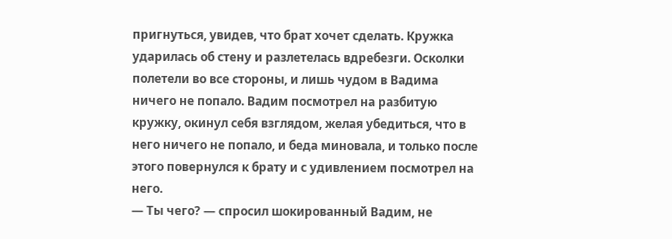пригнуться, увидев, что брат хочет сделать. Кружка ударилась об стену и разлетелась вдребезги. Осколки полетели во все стороны, и лишь чудом в Вадима ничего не попало. Вадим посмотрел на разбитую кружку, окинул себя взглядом, желая убедиться, что в него ничего не попало, и беда миновала, и только после этого повернулся к брату и с удивлением посмотрел на него.
— Ты чего? — спросил шокированный Вадим, не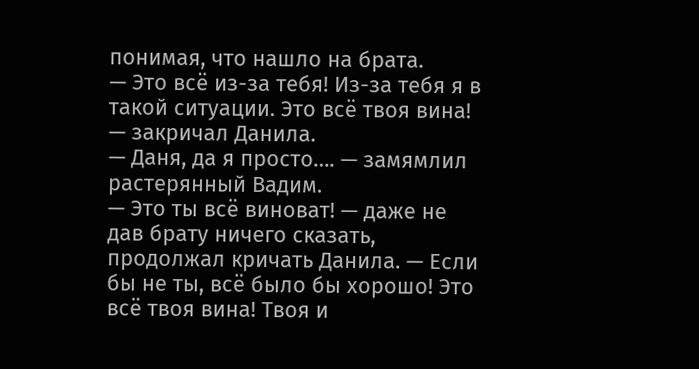понимая, что нашло на брата.
— Это всё из-за тебя! Из-за тебя я в такой ситуации. Это всё твоя вина! — закричал Данила.
— Даня, да я просто…. — замямлил растерянный Вадим.
— Это ты всё виноват! — даже не дав брату ничего сказать, продолжал кричать Данила. — Если бы не ты, всё было бы хорошо! Это всё твоя вина! Твоя и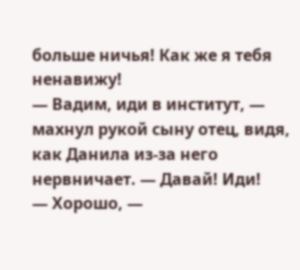больше ничья! Как же я тебя ненавижу!
— Вадим, иди в институт, — махнул рукой сыну отец, видя, как Данила из-за него нервничает. — Давай! Иди!
— Хорошо, —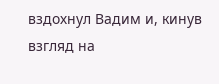вздохнул Вадим и, кинув взгляд на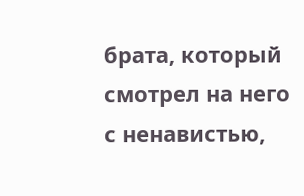брата, который смотрел на него с ненавистью,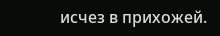исчез в прихожей.